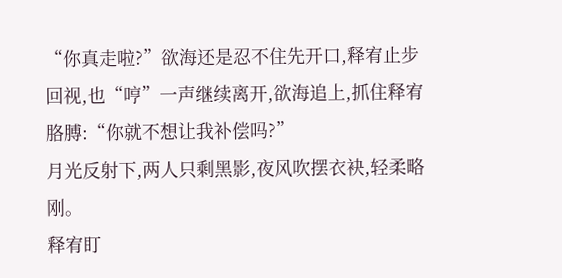“你真走啦?”欲海还是忍不住先开口,释宥止步回视,也“哼”一声继续离开,欲海追上,抓住释宥胳膊:“你就不想让我补偿吗?”
月光反射下,两人只剩黑影,夜风吹摆衣袂,轻柔略刚。
释宥盯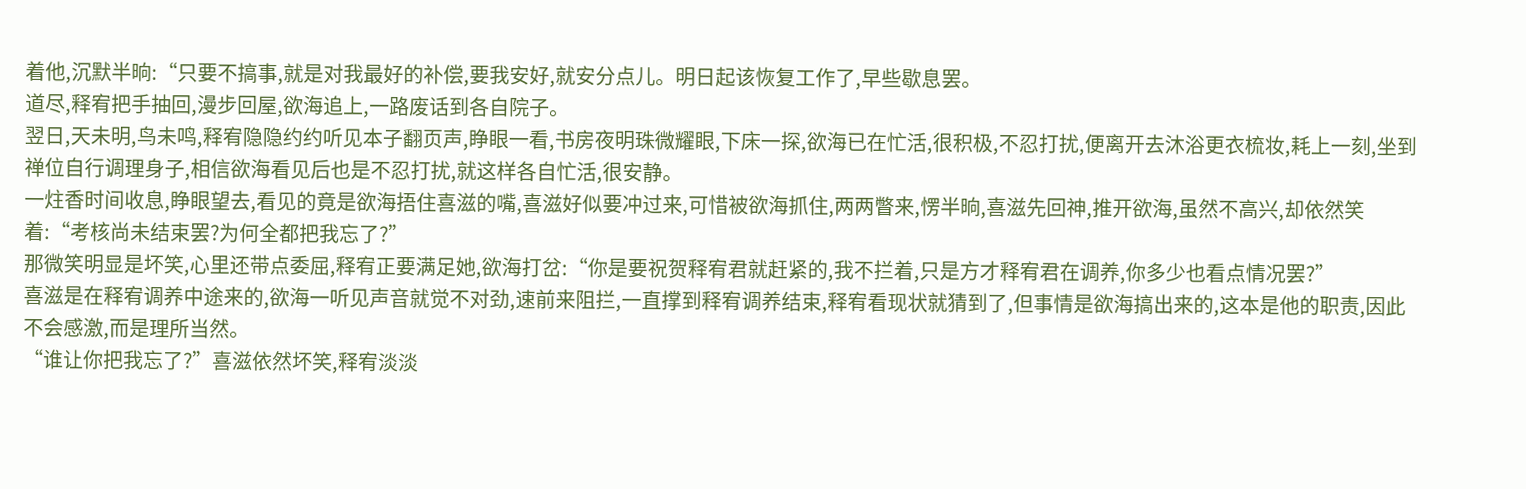着他,沉默半晌:“只要不搞事,就是对我最好的补偿,要我安好,就安分点儿。明日起该恢复工作了,早些歇息罢。
道尽,释宥把手抽回,漫步回屋,欲海追上,一路废话到各自院子。
翌日,天未明,鸟未鸣,释宥隐隐约约听见本子翻页声,睁眼一看,书房夜明珠微耀眼,下床一探,欲海已在忙活,很积极,不忍打扰,便离开去沐浴更衣梳妆,耗上一刻,坐到禅位自行调理身子,相信欲海看见后也是不忍打扰,就这样各自忙活,很安静。
一炷香时间收息,睁眼望去,看见的竟是欲海捂住喜滋的嘴,喜滋好似要冲过来,可惜被欲海抓住,两两瞥来,愣半晌,喜滋先回神,推开欲海,虽然不高兴,却依然笑着:“考核尚未结束罢?为何全都把我忘了?”
那微笑明显是坏笑,心里还带点委屈,释宥正要满足她,欲海打岔:“你是要祝贺释宥君就赶紧的,我不拦着,只是方才释宥君在调养,你多少也看点情况罢?”
喜滋是在释宥调养中途来的,欲海一听见声音就觉不对劲,速前来阻拦,一直撑到释宥调养结束,释宥看现状就猜到了,但事情是欲海搞出来的,这本是他的职责,因此不会感激,而是理所当然。
“谁让你把我忘了?”喜滋依然坏笑,释宥淡淡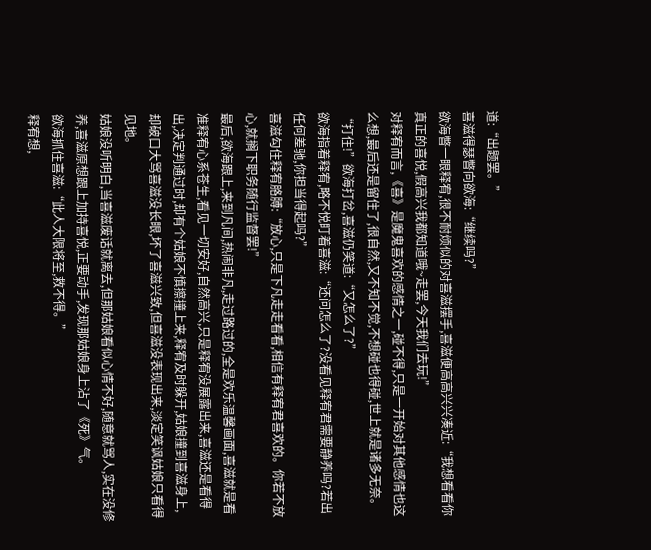道:“出题罢。”
喜滋得瑟瞥向欲海:“继续吗?”
欲海瞥一眼释宥,很不耐烦似的对喜滋摆手,喜滋便高高兴兴凑近:“我想看看你真正的喜悦,假高兴我都知道哦~走罢,今天我们去玩!”
对释宥而言,《喜》是魔鬼喜欢的感情之一,碰不得,只是一开始对其他感情也这么想,最后还是留住了,很自然,又不知不觉,不想碰也得碰,世上就是诸多无奈。
“打住!”欲海打岔,喜滋仍笑道:“又怎么了?”
欲海指着释宥,略不悦盯着喜滋:“还问怎么了?没看见释宥君需要静养吗?若出任何差驰,你担当得起吗?”
喜滋勾住释宥胳膊:“放心,只是下凡走走看看,相信有释宥君喜欢的。你若不放心,就搁下职务随行监督罢!”
最后,欲海跟上,来到凡间,热闹非凡,走过路过的,全是欢乐温馨画面,喜滋就是看准释宥心系苍生,看见一切安好,自然高兴,只是释宥没展露出来,喜滋还是看得出,决定判通过时,却有个姑娘不慎擦撞上来,释宥及时躲开,姑娘撞到喜滋身上,却破口大骂喜滋没长眼,坏了喜滋兴致,但喜滋没表现出来,淡定笑讽姑娘只看得见地。
姑娘没听明白,当喜滋废话就离去,但那姑娘看似心情不好,随意就骂人,实在没修养,喜滋原想跟上加持喜悦,正要动手,发现那姑娘身上沾了《死》气。
欲海抓住喜滋:“此人大限将至,救不得。”
释宥想,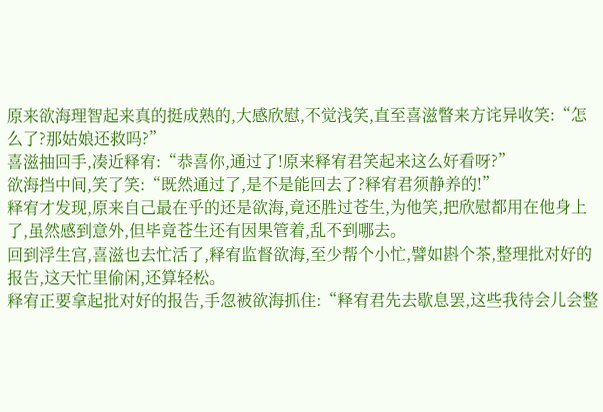原来欲海理智起来真的挺成熟的,大感欣慰,不觉浅笑,直至喜滋瞥来方诧异收笑:“怎么了?那姑娘还救吗?”
喜滋抽回手,凑近释宥:“恭喜你,通过了!原来释宥君笑起来这么好看呀?”
欲海挡中间,笑了笑:“既然通过了,是不是能回去了?释宥君须静养的!”
释宥才发现,原来自己最在乎的还是欲海,竟还胜过苍生,为他笑,把欣慰都用在他身上了,虽然感到意外,但毕竟苍生还有因果管着,乱不到哪去。
回到浮生宫,喜滋也去忙活了,释宥监督欲海,至少帮个小忙,譬如斟个茶,整理批对好的报告,这天忙里偷闲,还算轻松。
释宥正要拿起批对好的报告,手忽被欲海抓住:“释宥君先去歇息罢,这些我待会儿会整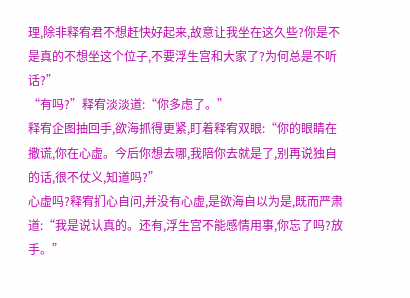理,除非释宥君不想赶快好起来,故意让我坐在这久些?你是不是真的不想坐这个位子,不要浮生宫和大家了?为何总是不听话?”
“有吗?”释宥淡淡道:“你多虑了。”
释宥企图抽回手,欲海抓得更紧,盯着释宥双眼:“你的眼睛在撒谎,你在心虚。今后你想去哪,我陪你去就是了,别再说独自的话,很不仗义,知道吗?”
心虚吗?释宥扪心自问,并没有心虚,是欲海自以为是,既而严肃道:“我是说认真的。还有,浮生宫不能感情用事,你忘了吗?放手。”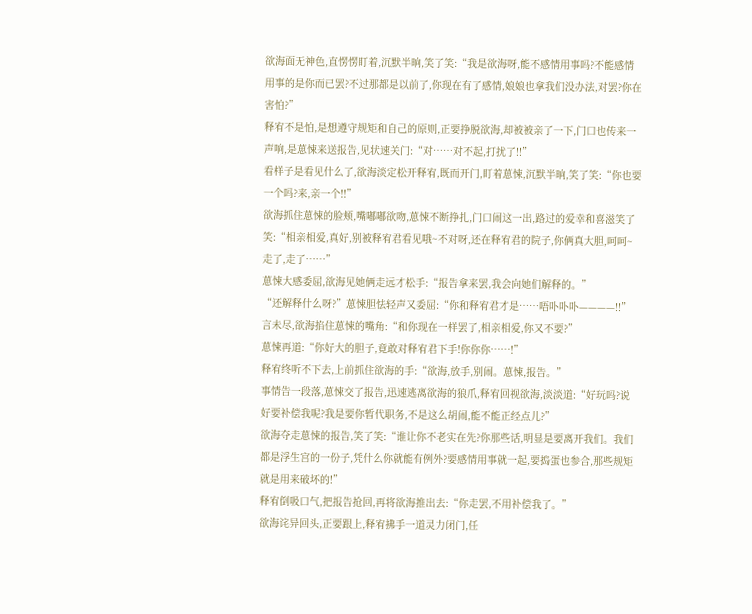欲海面无神色,直愣愣盯着,沉默半晌,笑了笑:“我是欲海呀,能不感情用事吗?不能感情用事的是你而已罢?不过那都是以前了,你现在有了感情,娘娘也拿我们没办法,对罢?你在害怕?”
释宥不是怕,是想遵守规矩和自己的原则,正要挣脱欲海,却被被亲了一下,门口也传来一声响,是葸悚来送报告,见状速关门:“对……对不起,打扰了!!”
看样子是看见什么了,欲海淡定松开释宥,既而开门,盯着葸悚,沉默半晌,笑了笑:“你也要一个吗?来,亲一个!!”
欲海抓住葸悚的脸颊,嘴嘟嘟欲吻,葸悚不断挣扎,门口闹这一出,路过的爱幸和喜滋笑了笑:“相亲相爱,真好,别被释宥君看见哦~不对呀,还在释宥君的院子,你俩真大胆,呵呵~走了,走了……”
葸悚大感委屈,欲海见她俩走远才松手:“报告拿来罢,我会向她们解释的。”
“还解释什么呀?”葸悚胆怯轻声又委屈:“你和释宥君才是……唔卟卟卟————!!”
言未尽,欲海掐住葸悚的嘴角:“和你现在一样罢了,相亲相爱,你又不要?”
葸悚再道:“你好大的胆子,竟敢对释宥君下手!你你你……!”
释宥终听不下去,上前抓住欲海的手:“欲海,放手,别闹。葸悚,报告。”
事情告一段落,葸悚交了报告,迅速逃离欲海的狼爪,释宥回视欲海,淡淡道:“好玩吗?说好要补偿我呢?我是要你暂代职务,不是这么胡闹,能不能正经点儿?”
欲海夺走葸悚的报告,笑了笑:“谁让你不老实在先?你那些话,明显是要离开我们。我们都是浮生宫的一份子,凭什么你就能有例外?要感情用事就一起,要捣蛋也参合,那些规矩就是用来破坏的!”
释宥倒吸口气,把报告抢回,再将欲海推出去:“你走罢,不用补偿我了。”
欲海诧异回头,正要跟上,释宥拂手一道灵力闭门,任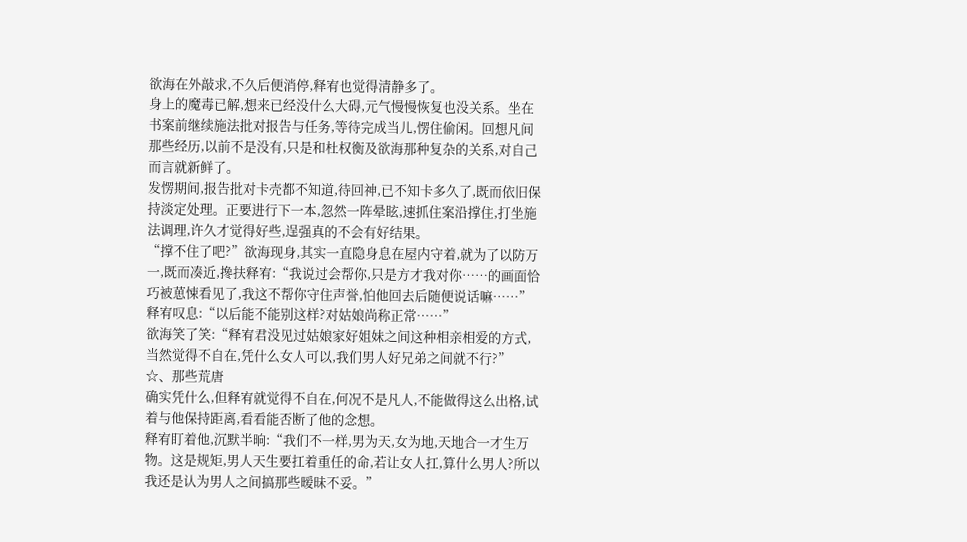欲海在外敲求,不久后便消停,释宥也觉得清静多了。
身上的魔毒已解,想来已经没什么大碍,元气慢慢恢复也没关系。坐在书案前继续施法批对报告与任务,等待完成当儿,愣住偷闲。回想凡间那些经历,以前不是没有,只是和杜权衡及欲海那种复杂的关系,对自己而言就新鲜了。
发愣期间,报告批对卡壳都不知道,待回神,已不知卡多久了,既而依旧保持淡定处理。正要进行下一本,忽然一阵晕眩,速抓住案沿撑住,打坐施法调理,许久才觉得好些,逞强真的不会有好结果。
“撑不住了吧?”欲海现身,其实一直隐身息在屋内守着,就为了以防万一,既而凑近,搀扶释宥:“我说过会帮你,只是方才我对你……的画面恰巧被葸悚看见了,我这不帮你守住声誉,怕他回去后随便说话嘛……”
释宥叹息:“以后能不能别这样?对姑娘尚称正常……”
欲海笑了笑:“释宥君没见过姑娘家好姐妹之间这种相亲相爱的方式,当然觉得不自在,凭什么女人可以,我们男人好兄弟之间就不行?”
☆、那些荒唐
确实凭什么,但释宥就觉得不自在,何况不是凡人,不能做得这么出格,试着与他保持距离,看看能否断了他的念想。
释宥盯着他,沉默半晌:“我们不一样,男为天,女为地,天地合一才生万物。这是规矩,男人天生要扛着重任的命,若让女人扛,算什么男人?所以我还是认为男人之间搞那些暧昧不妥。”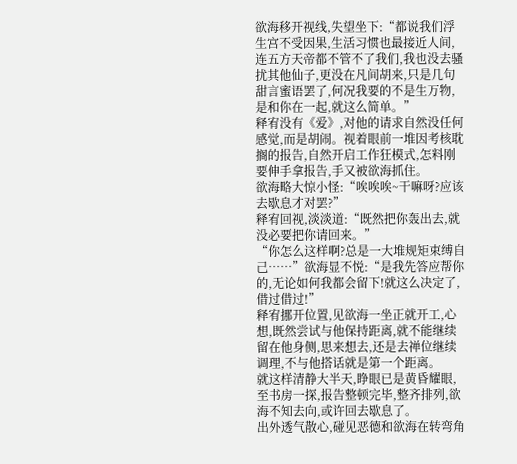欲海移开视线,失望坐下:“都说我们浮生宫不受因果,生活习惯也最接近人间,连五方天帝都不管不了我们,我也没去骚扰其他仙子,更没在凡间胡来,只是几句甜言蜜语罢了,何况我要的不是生万物,是和你在一起,就这么简单。”
释宥没有《爱》,对他的请求自然没任何感觉,而是胡闹。视着眼前一堆因考核耽搁的报告,自然开启工作狂模式,怎料刚要伸手拿报告,手又被欲海抓住。
欲海略大惊小怪:“唉唉唉~干嘛呀?应该去歇息才对罢?”
释宥回视,淡淡道:“既然把你轰出去,就没必要把你请回来。”
“你怎么这样啊?总是一大堆规矩束缚自己……”欲海显不悦:“是我先答应帮你的,无论如何我都会留下!就这么决定了,借过借过!”
释宥挪开位置,见欲海一坐正就开工,心想,既然尝试与他保持距离,就不能继续留在他身侧,思来想去,还是去禅位继续调理,不与他搭话就是第一个距离。
就这样清静大半天,睁眼已是黄昏耀眼,至书房一探,报告整顿完毕,整齐排列,欲海不知去向,或许回去歇息了。
出外透气散心,碰见恶德和欲海在转弯角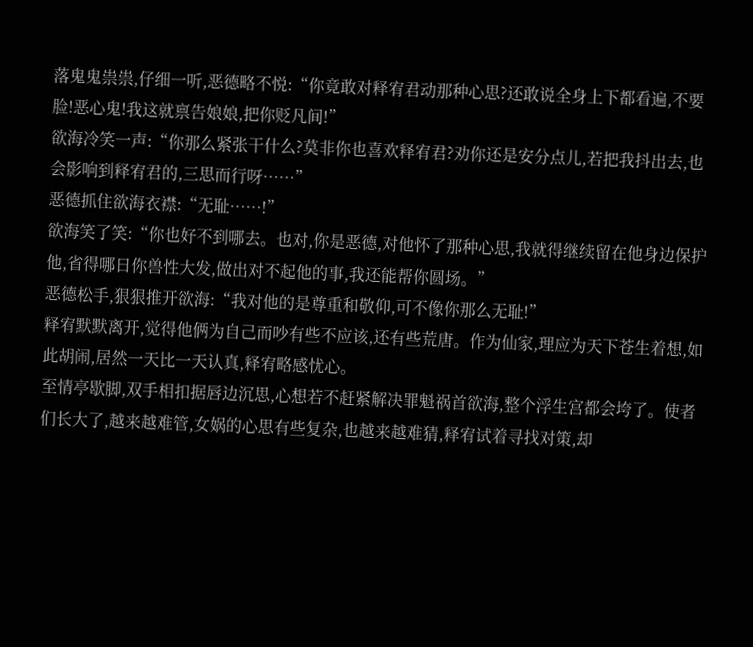落鬼鬼祟祟,仔细一听,恶德略不悦:“你竟敢对释宥君动那种心思?还敢说全身上下都看遍,不要脸!恶心鬼!我这就禀告娘娘,把你贬凡间!”
欲海冷笑一声:“你那么紧张干什么?莫非你也喜欢释宥君?劝你还是安分点儿,若把我抖出去,也会影响到释宥君的,三思而行呀……”
恶德抓住欲海衣襟:“无耻……!”
欲海笑了笑:“你也好不到哪去。也对,你是恶德,对他怀了那种心思,我就得继续留在他身边保护他,省得哪日你兽性大发,做出对不起他的事,我还能帮你圆场。”
恶德松手,狠狠推开欲海:“我对他的是尊重和敬仰,可不像你那么无耻!”
释宥默默离开,觉得他俩为自己而吵有些不应该,还有些荒唐。作为仙家,理应为天下苍生着想,如此胡闹,居然一天比一天认真,释宥略感忧心。
至情亭歇脚,双手相扣据唇边沉思,心想若不赶紧解决罪魁祸首欲海,整个浮生宫都会垮了。使者们长大了,越来越难管,女娲的心思有些复杂,也越来越难猜,释宥试着寻找对策,却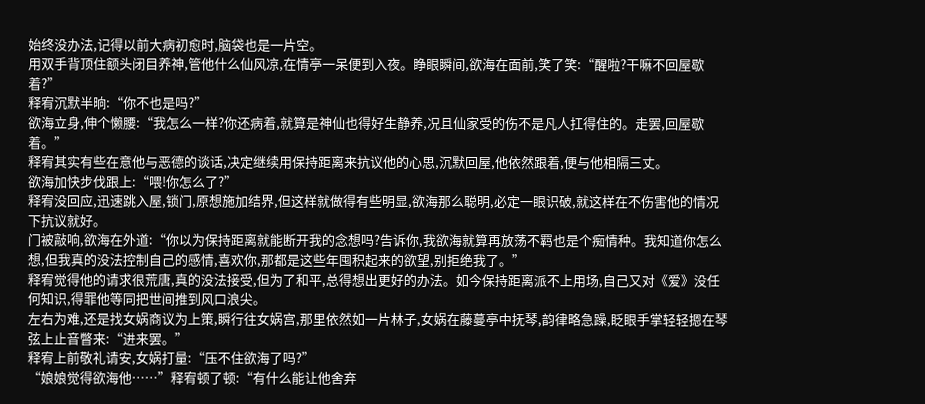始终没办法,记得以前大病初愈时,脑袋也是一片空。
用双手背顶住额头闭目养神,管他什么仙风凉,在情亭一呆便到入夜。睁眼瞬间,欲海在面前,笑了笑:“醒啦?干嘛不回屋歇着?”
释宥沉默半晌:“你不也是吗?”
欲海立身,伸个懒腰:“我怎么一样?你还病着,就算是神仙也得好生静养,况且仙家受的伤不是凡人扛得住的。走罢,回屋歇着。”
释宥其实有些在意他与恶德的谈话,决定继续用保持距离来抗议他的心思,沉默回屋,他依然跟着,便与他相隔三丈。
欲海加快步伐跟上:“喂!你怎么了?”
释宥没回应,迅速跳入屋,锁门,原想施加结界,但这样就做得有些明显,欲海那么聪明,必定一眼识破,就这样在不伤害他的情况下抗议就好。
门被敲响,欲海在外道:“你以为保持距离就能断开我的念想吗?告诉你,我欲海就算再放荡不羁也是个痴情种。我知道你怎么想,但我真的没法控制自己的感情,喜欢你,那都是这些年囤积起来的欲望,别拒绝我了。”
释宥觉得他的请求很荒唐,真的没法接受,但为了和平,总得想出更好的办法。如今保持距离派不上用场,自己又对《爱》没任何知识,得罪他等同把世间推到风口浪尖。
左右为难,还是找女娲商议为上策,瞬行往女娲宫,那里依然如一片林子,女娲在藤蔓亭中抚琴,韵律略急躁,眨眼手掌轻轻摁在琴弦上止音瞥来:“进来罢。”
释宥上前敬礼请安,女娲打量:“压不住欲海了吗?”
“娘娘觉得欲海他……”释宥顿了顿:“有什么能让他舍弃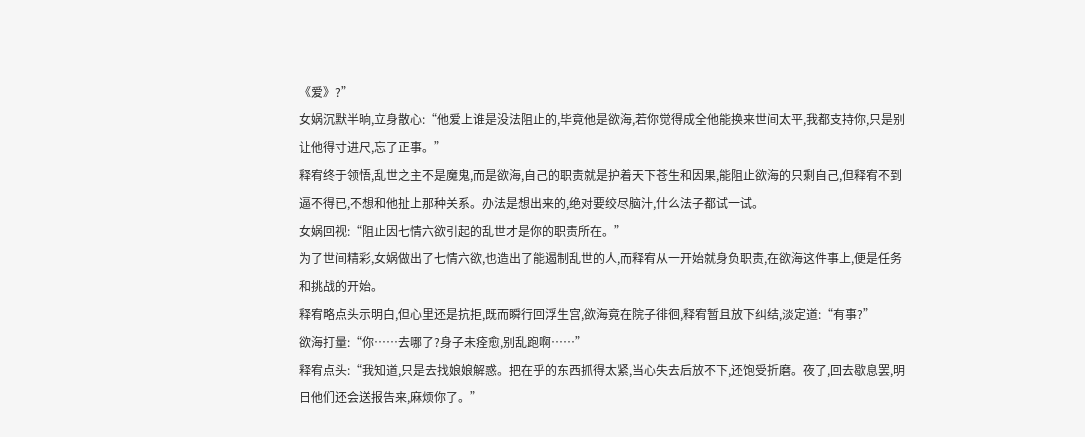《爱》?”
女娲沉默半晌,立身散心:“他爱上谁是没法阻止的,毕竟他是欲海,若你觉得成全他能换来世间太平,我都支持你,只是别让他得寸进尺,忘了正事。”
释宥终于领悟,乱世之主不是魔鬼,而是欲海,自己的职责就是护着天下苍生和因果,能阻止欲海的只剩自己,但释宥不到逼不得已,不想和他扯上那种关系。办法是想出来的,绝对要绞尽脑汁,什么法子都试一试。
女娲回视:“阻止因七情六欲引起的乱世才是你的职责所在。”
为了世间精彩,女娲做出了七情六欲,也造出了能遏制乱世的人,而释宥从一开始就身负职责,在欲海这件事上,便是任务和挑战的开始。
释宥略点头示明白,但心里还是抗拒,既而瞬行回浮生宫,欲海竟在院子徘徊,释宥暂且放下纠结,淡定道:“有事?”
欲海打量:“你……去哪了?身子未痊愈,别乱跑啊……”
释宥点头:“我知道,只是去找娘娘解惑。把在乎的东西抓得太紧,当心失去后放不下,还饱受折磨。夜了,回去歇息罢,明日他们还会送报告来,麻烦你了。”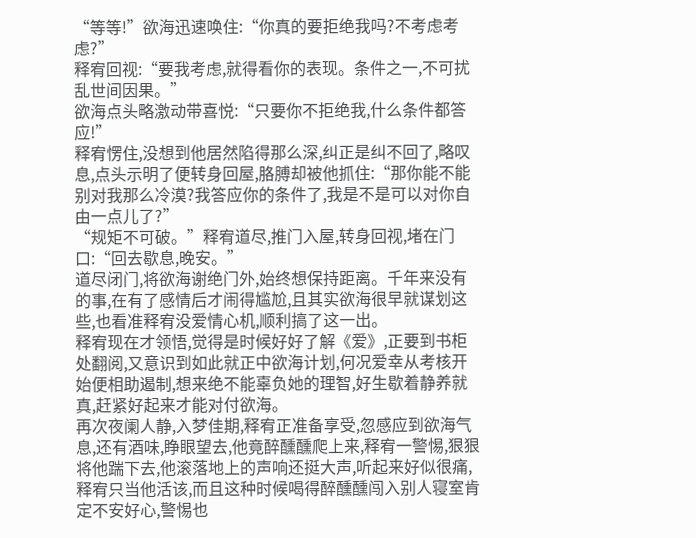“等等!”欲海迅速唤住:“你真的要拒绝我吗?不考虑考虑?”
释宥回视:“要我考虑,就得看你的表现。条件之一,不可扰乱世间因果。”
欲海点头略激动带喜悦:“只要你不拒绝我,什么条件都答应!”
释宥愣住,没想到他居然陷得那么深,纠正是纠不回了,略叹息,点头示明了便转身回屋,胳膊却被他抓住:“那你能不能别对我那么冷漠?我答应你的条件了,我是不是可以对你自由一点儿了?”
“规矩不可破。”释宥道尽,推门入屋,转身回视,堵在门口:“回去歇息,晚安。”
道尽闭门,将欲海谢绝门外,始终想保持距离。千年来没有的事,在有了感情后才闹得尴尬,且其实欲海很早就谋划这些,也看准释宥没爱情心机,顺利搞了这一出。
释宥现在才领悟,觉得是时候好好了解《爱》,正要到书柜处翻阅,又意识到如此就正中欲海计划,何况爱幸从考核开始便相助遏制,想来绝不能辜负她的理智,好生歇着静养就真,赶紧好起来才能对付欲海。
再次夜阑人静,入梦佳期,释宥正准备享受,忽感应到欲海气息,还有酒味,睁眼望去,他竟醉醺醺爬上来,释宥一警惕,狠狠将他踹下去,他滚落地上的声响还挺大声,听起来好似很痛,释宥只当他活该,而且这种时候喝得醉醺醺闯入别人寝室肯定不安好心,警惕也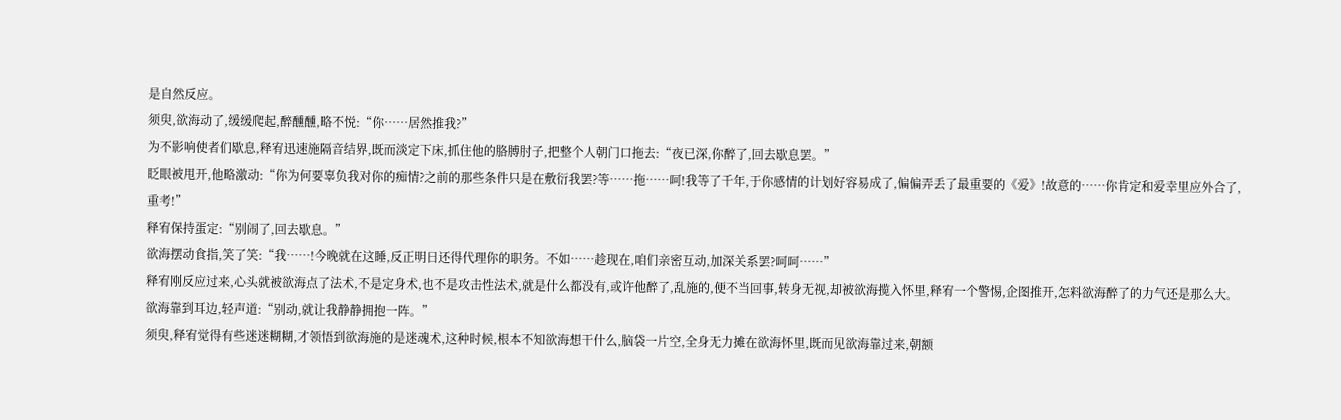是自然反应。
须臾,欲海动了,缓缓爬起,醉醺醺,略不悦:“你……居然推我?”
为不影响使者们歇息,释宥迅速施隔音结界,既而淡定下床,抓住他的胳膊肘子,把整个人朝门口拖去:“夜已深,你醉了,回去歇息罢。”
眨眼被甩开,他略激动:“你为何要辜负我对你的痴情?之前的那些条件只是在敷衍我罢?等……拖……呵!我等了千年,于你感情的计划好容易成了,偏偏弄丢了最重要的《爱》!故意的……你肯定和爱幸里应外合了,重考!”
释宥保持蛋定:“别闹了,回去歇息。”
欲海摆动食指,笑了笑:“我……!今晚就在这睡,反正明日还得代理你的职务。不如……趁现在,咱们亲密互动,加深关系罢?呵呵……”
释宥刚反应过来,心头就被欲海点了法术,不是定身术,也不是攻击性法术,就是什么都没有,或许他醉了,乱施的,便不当回事,转身无视,却被欲海揽入怀里,释宥一个警惕,企图推开,怎料欲海醉了的力气还是那么大。
欲海靠到耳边,轻声道:“别动,就让我静静拥抱一阵。”
须臾,释宥觉得有些迷迷糊糊,才领悟到欲海施的是迷魂术,这种时候,根本不知欲海想干什么,脑袋一片空,全身无力摊在欲海怀里,既而见欲海靠过来,朝额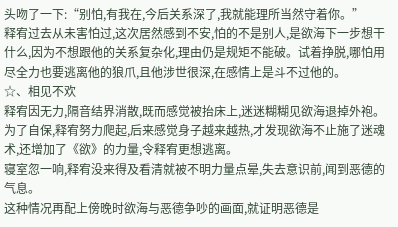头吻了一下:“别怕,有我在,今后关系深了,我就能理所当然守着你。”
释宥过去从未害怕过,这次居然感到不安,怕的不是别人,是欲海下一步想干什么,因为不想跟他的关系复杂化,理由仍是规矩不能破。试着挣脱,哪怕用尽全力也要逃离他的狼爪,且他涉世很深,在感情上是斗不过他的。
☆、相见不欢
释宥因无力,隔音结界消散,既而感觉被抬床上,迷迷糊糊见欲海退掉外袍。为了自保,释宥努力爬起,后来感觉身子越来越热,才发现欲海不止施了迷魂术,还增加了《欲》的力量,令释宥更想逃离。
寝室忽一响,释宥没来得及看清就被不明力量点晕,失去意识前,闻到恶德的气息。
这种情况再配上傍晚时欲海与恶德争吵的画面,就证明恶德是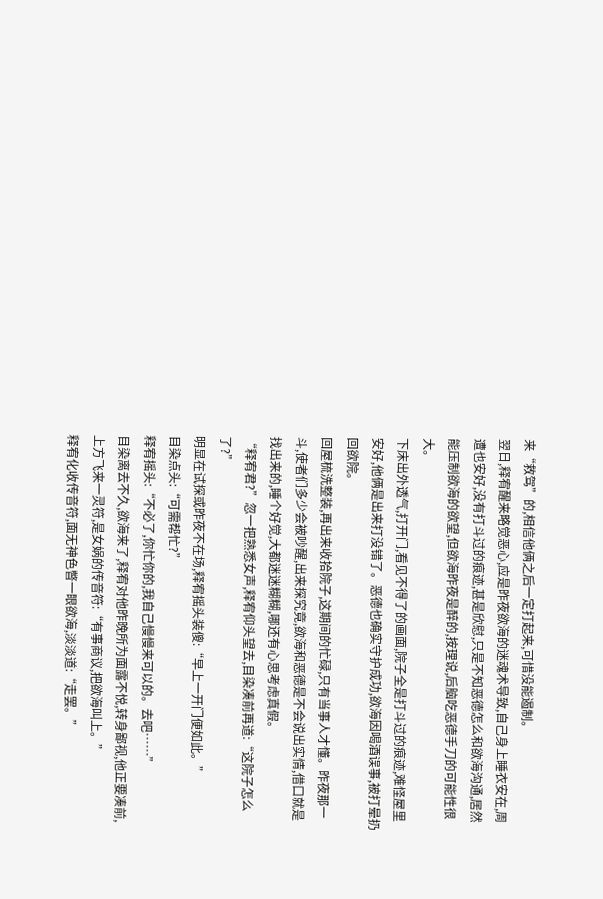来“救驾”的,相信他俩之后一定打起来,可惜没能遏制。
翌日,释宥醒来略觉恶心,应是昨夜欲海的迷魂术导致,自己身上睡衣安在,周遭也安好,没有打斗过的痕迹,甚是欣慰,只是不知恶德怎么和欲海沟通,居然能压制欲海的欲望,但欲海昨夜是醉的,按理说,后脑吃恶德手刀的可能性很大。
下床出外透气,打开门,看见不得了的画面,院子全是打斗过的痕迹,难怪屋里安好,他俩是出来打没错了。恶德也确实守护成功,欲海因喝酒误事,被打晕扔回欲院。
回屋梳洗整装,再出来收拾院子,这期间的忙碌,只有当事人才懂。昨夜那一斗,使者们多少会被吵醒,出来探究竟,欲海和恶德是不会说出实情,借口就是找出来的,睡个好觉,大都迷迷糊糊,哪还有心思考虑真假。
“释宥君?”忽一把熟悉女声,释宥仰头望去,目染凑前再道:“这院子怎么了?”
明显在试探或昨夜不在场,释宥摇头装傻:“早上一开门便如此。”
目染点头:“可需帮忙?”
释宥摇头:“不必了,你忙你的,我自己慢慢来可以的。去吧……”
目染离去不久,欲海来了,释宥对他昨晚所为面露不悦,转身鄙视,他正要凑前,上方飞来一灵符,是女娲的传音符:“有事商议,把欲海叫上。”
释宥化收传音符,面无神色瞥一眼欲海,淡淡道:“走罢。”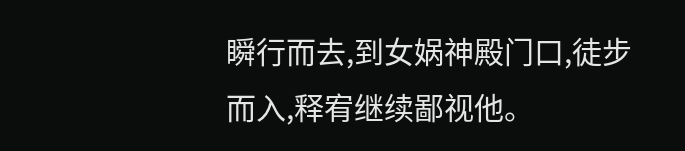瞬行而去,到女娲神殿门口,徒步而入,释宥继续鄙视他。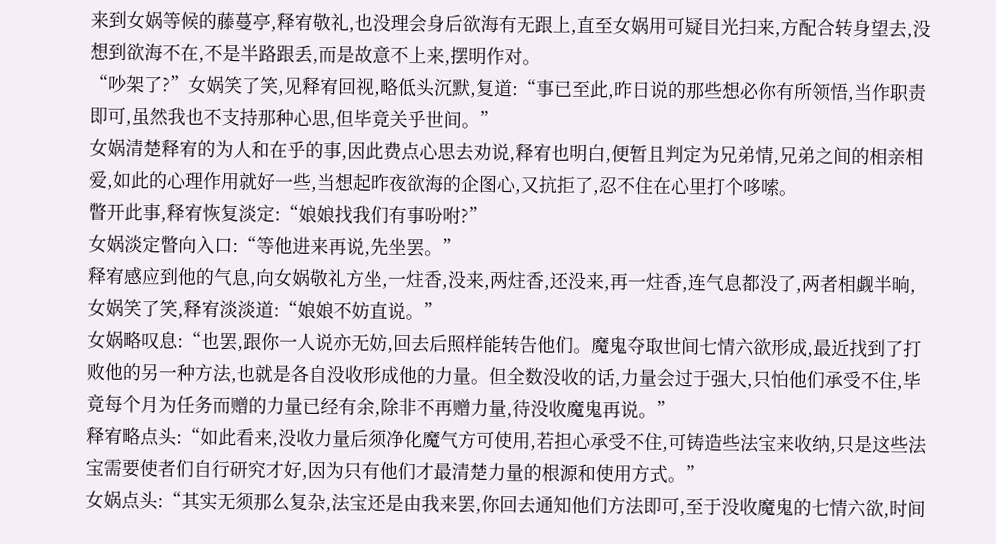来到女娲等候的藤蔓亭,释宥敬礼,也没理会身后欲海有无跟上,直至女娲用可疑目光扫来,方配合转身望去,没想到欲海不在,不是半路跟丢,而是故意不上来,摆明作对。
“吵架了?”女娲笑了笑,见释宥回视,略低头沉默,复道:“事已至此,昨日说的那些想必你有所领悟,当作职责即可,虽然我也不支持那种心思,但毕竟关乎世间。”
女娲清楚释宥的为人和在乎的事,因此费点心思去劝说,释宥也明白,便暂且判定为兄弟情,兄弟之间的相亲相爱,如此的心理作用就好一些,当想起昨夜欲海的企图心,又抗拒了,忍不住在心里打个哆嗦。
瞥开此事,释宥恢复淡定:“娘娘找我们有事吩咐?”
女娲淡定瞥向入口:“等他进来再说,先坐罢。”
释宥感应到他的气息,向女娲敬礼方坐,一炷香,没来,两炷香,还没来,再一炷香,连气息都没了,两者相觑半晌,女娲笑了笑,释宥淡淡道:“娘娘不妨直说。”
女娲略叹息:“也罢,跟你一人说亦无妨,回去后照样能转告他们。魔鬼夺取世间七情六欲形成,最近找到了打败他的另一种方法,也就是各自没收形成他的力量。但全数没收的话,力量会过于强大,只怕他们承受不住,毕竟每个月为任务而赠的力量已经有余,除非不再赠力量,待没收魔鬼再说。”
释宥略点头:“如此看来,没收力量后须净化魔气方可使用,若担心承受不住,可铸造些法宝来收纳,只是这些法宝需要使者们自行研究才好,因为只有他们才最清楚力量的根源和使用方式。”
女娲点头:“其实无须那么复杂,法宝还是由我来罢,你回去通知他们方法即可,至于没收魔鬼的七情六欲,时间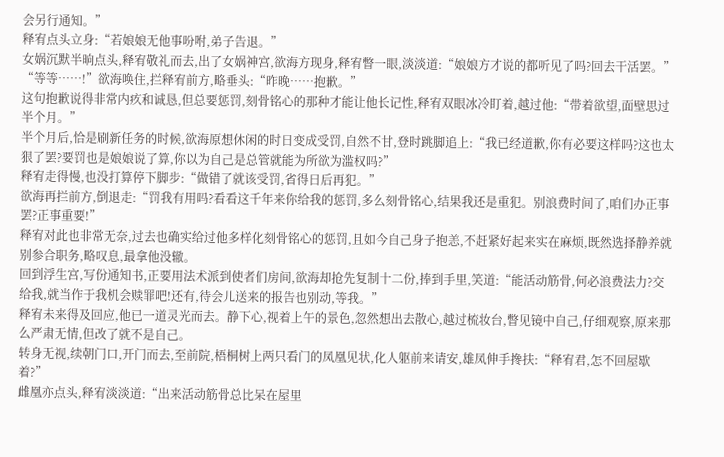会另行通知。”
释宥点头立身:“若娘娘无他事吩咐,弟子告退。”
女娲沉默半晌点头,释宥敬礼而去,出了女娲神宫,欲海方现身,释宥瞥一眼,淡淡道:“娘娘方才说的都听见了吗?回去干活罢。”
“等等……!”欲海唤住,拦释宥前方,略垂头:“昨晚……抱歉。”
这句抱歉说得非常内疚和诚恳,但总要惩罚,刻骨铭心的那种才能让他长记性,释宥双眼冰冷盯着,越过他:“带着欲望,面壁思过半个月。”
半个月后,恰是刷新任务的时候,欲海原想休闲的时日变成受罚,自然不甘,登时跳脚追上:“我已经道歉,你有必要这样吗?这也太狠了罢?要罚也是娘娘说了算,你以为自己是总管就能为所欲为滥权吗?”
释宥走得慢,也没打算停下脚步:“做错了就该受罚,省得日后再犯。”
欲海再拦前方,倒退走:“罚我有用吗?看看这千年来你给我的惩罚,多么刻骨铭心,结果我还是重犯。别浪费时间了,咱们办正事罢?正事重要!”
释宥对此也非常无奈,过去也确实给过他多样化刻骨铭心的惩罚,且如今自己身子抱恙,不赶紧好起来实在麻烦,既然选择静养就别参合职务,略叹息,最拿他没辙。
回到浮生宫,写份通知书,正要用法术派到使者们房间,欲海却抢先复制十二份,捧到手里,笑道:“能活动筋骨,何必浪费法力?交给我,就当作于我机会赎罪吧!还有,待会儿送来的报告也别动,等我。”
释宥未来得及回应,他已一道灵光而去。静下心,视着上午的景色,忽然想出去散心,越过梳妆台,瞥见镜中自己,仔细观察,原来那么严肃无情,但改了就不是自己。
转身无视,续朝门口,开门而去,至前院,梧桐树上两只看门的凤凰见状,化人躯前来请安,雄凤伸手搀扶:“释宥君,怎不回屋歇着?”
雌凰亦点头,释宥淡淡道:“出来活动筋骨总比呆在屋里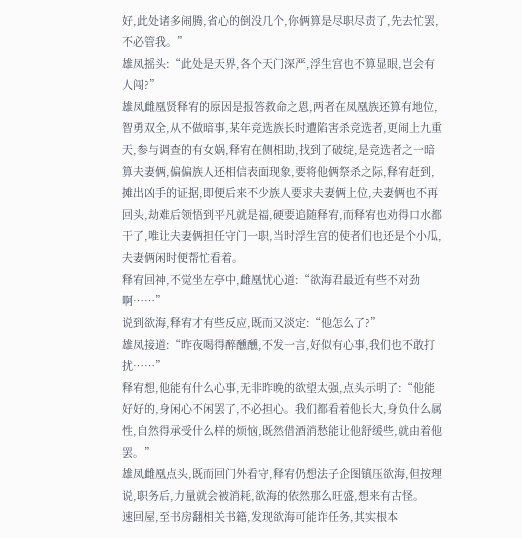好,此处诸多闹腾,省心的倒没几个,你俩算是尽职尽责了,先去忙罢,不必管我。”
雄凤摇头:“此处是天界,各个天门深严,浮生宫也不算显眼,岂会有人闯?”
雄凤雌凰贤释宥的原因是报答救命之恩,两者在凤凰族还算有地位,智勇双全,从不做暗事,某年竞选族长时遭陷害杀竞选者,更闹上九重天,参与调查的有女娲,释宥在侧相助,找到了破绽,是竞选者之一暗算夫妻俩,偏偏族人还相信表面现象,要将他俩祭杀之际,释宥赶到,摊出凶手的证据,即便后来不少族人要求夫妻俩上位,夫妻俩也不再回头,劫难后领悟到平凡就是福,硬要追随释宥,而释宥也劝得口水都干了,唯让夫妻俩担任守门一职,当时浮生宫的使者们也还是个小瓜,夫妻俩闲时便帮忙看着。
释宥回神,不觉坐左亭中,雌凰忧心道:“欲海君最近有些不对劲啊……”
说到欲海,释宥才有些反应,既而又淡定:“他怎么了?”
雄凤接道:“昨夜喝得醉醺醺,不发一言,好似有心事,我们也不敢打扰……”
释宥想,他能有什么心事,无非昨晚的欲望太强,点头示明了:“他能好好的,身闲心不闲罢了,不必担心。我们都看着他长大,身负什么属性,自然得承受什么样的烦恼,既然借酒消愁能让他舒缓些,就由着他罢。”
雄凤雌凰点头,既而回门外看守,释宥仍想法子企图镇压欲海,但按理说,职务后,力量就会被消耗,欲海的依然那么旺盛,想来有古怪。
速回屋,至书房翻相关书籍,发现欲海可能诈任务,其实根本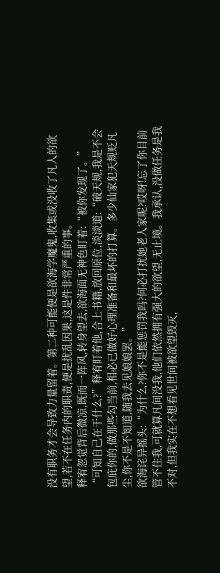没有职务才会导致力量留着。第二种可能便是欲海学魔鬼,收集或没收了凡人的欲望,若不在任务内的职责,便是扰乱因果,这是件非常严重的事。
释宥忽觉背后微凉,既而一阵风,转身望去,欲海面无神色盯着:“被你发现了。”
“可知自己在干什么?”释宥盯着他,合上书籍,放回原位,淡淡道:“破天规,我是不会包庇你的,做那些勾当前,相必已做好心理准备和最坏的打算。多少仙家犯天规贬凡尘,你不是不知道,随我去见娘娘罢。”
欲海诧异摇头:“为什么?你不是能惩罚我吗?何必打扰她老人家呢?哎呀!忘了你目前管不住我,可就算凡间没我,他们依然拥有强大的欲望,无止境。我承认,没做任务是我不对,但我实在不想看见世间被欲望毁灭,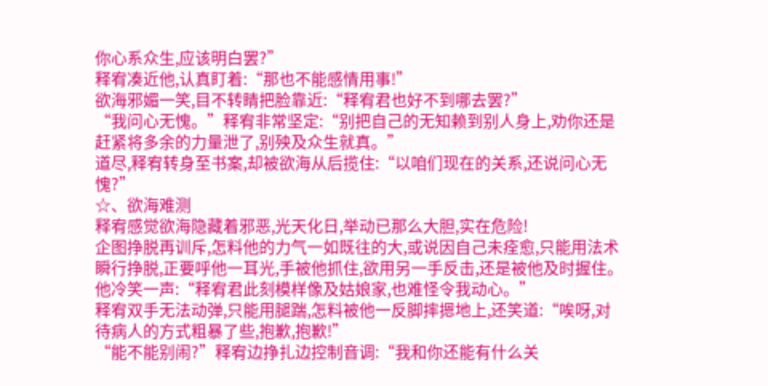你心系众生,应该明白罢?”
释宥凑近他,认真盯着:“那也不能感情用事!”
欲海邪媚一笑,目不转睛把脸靠近:“释宥君也好不到哪去罢?”
“我问心无愧。”释宥非常坚定:“别把自己的无知赖到别人身上,劝你还是赶紧将多余的力量泄了,别殃及众生就真。”
道尽,释宥转身至书案,却被欲海从后揽住:“以咱们现在的关系,还说问心无愧?”
☆、欲海难测
释宥感觉欲海隐藏着邪恶,光天化日,举动已那么大胆,实在危险!
企图挣脱再训斥,怎料他的力气一如既往的大,或说因自己未痊愈,只能用法术瞬行挣脱,正要呼他一耳光,手被他抓住,欲用另一手反击,还是被他及时握住。
他冷笑一声:“释宥君此刻模样像及姑娘家,也难怪令我动心。”
释宥双手无法动弹,只能用腿踹,怎料被他一反脚摔摁地上,还笑道:“唉呀,对待病人的方式粗暴了些,抱歉,抱歉!”
“能不能别闹?”释宥边挣扎边控制音调:“我和你还能有什么关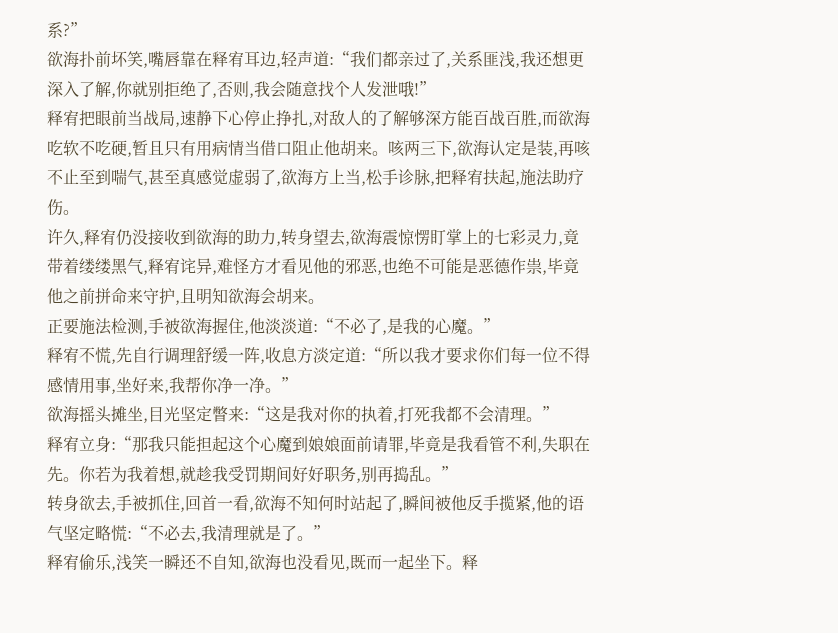系?”
欲海扑前坏笑,嘴唇靠在释宥耳边,轻声道:“我们都亲过了,关系匪浅,我还想更深入了解,你就别拒绝了,否则,我会随意找个人发泄哦!”
释宥把眼前当战局,速静下心停止挣扎,对敌人的了解够深方能百战百胜,而欲海吃软不吃硬,暂且只有用病情当借口阻止他胡来。咳两三下,欲海认定是装,再咳不止至到喘气,甚至真感觉虚弱了,欲海方上当,松手诊脉,把释宥扶起,施法助疗伤。
许久,释宥仍没接收到欲海的助力,转身望去,欲海震惊愣盯掌上的七彩灵力,竟带着缕缕黑气,释宥诧异,难怪方才看见他的邪恶,也绝不可能是恶德作祟,毕竟他之前拼命来守护,且明知欲海会胡来。
正要施法检测,手被欲海握住,他淡淡道:“不必了,是我的心魔。”
释宥不慌,先自行调理舒缓一阵,收息方淡定道:“所以我才要求你们每一位不得感情用事,坐好来,我帮你净一净。”
欲海摇头摊坐,目光坚定瞥来:“这是我对你的执着,打死我都不会清理。”
释宥立身:“那我只能担起这个心魔到娘娘面前请罪,毕竟是我看管不利,失职在先。你若为我着想,就趁我受罚期间好好职务,别再捣乱。”
转身欲去,手被抓住,回首一看,欲海不知何时站起了,瞬间被他反手揽紧,他的语气坚定略慌:“不必去,我清理就是了。”
释宥偷乐,浅笑一瞬还不自知,欲海也没看见,既而一起坐下。释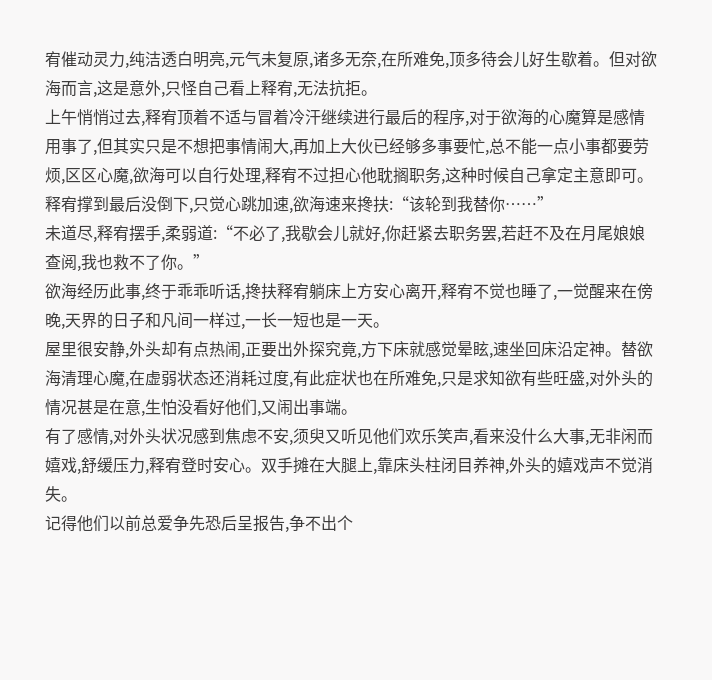宥催动灵力,纯洁透白明亮,元气未复原,诸多无奈,在所难免,顶多待会儿好生歇着。但对欲海而言,这是意外,只怪自己看上释宥,无法抗拒。
上午悄悄过去,释宥顶着不适与冒着冷汗继续进行最后的程序,对于欲海的心魔算是感情用事了,但其实只是不想把事情闹大,再加上大伙已经够多事要忙,总不能一点小事都要劳烦,区区心魔,欲海可以自行处理,释宥不过担心他耽搁职务,这种时候自己拿定主意即可。
释宥撑到最后没倒下,只觉心跳加速,欲海速来搀扶:“该轮到我替你……”
未道尽,释宥摆手,柔弱道:“不必了,我歇会儿就好,你赶紧去职务罢,若赶不及在月尾娘娘查阅,我也救不了你。”
欲海经历此事,终于乖乖听话,搀扶释宥躺床上方安心离开,释宥不觉也睡了,一觉醒来在傍晚,天界的日子和凡间一样过,一长一短也是一天。
屋里很安静,外头却有点热闹,正要出外探究竟,方下床就感觉晕眩,速坐回床沿定神。替欲海清理心魔,在虚弱状态还消耗过度,有此症状也在所难免,只是求知欲有些旺盛,对外头的情况甚是在意,生怕没看好他们,又闹出事端。
有了感情,对外头状况感到焦虑不安,须臾又听见他们欢乐笑声,看来没什么大事,无非闲而嬉戏,舒缓压力,释宥登时安心。双手摊在大腿上,靠床头柱闭目养神,外头的嬉戏声不觉消失。
记得他们以前总爱争先恐后呈报告,争不出个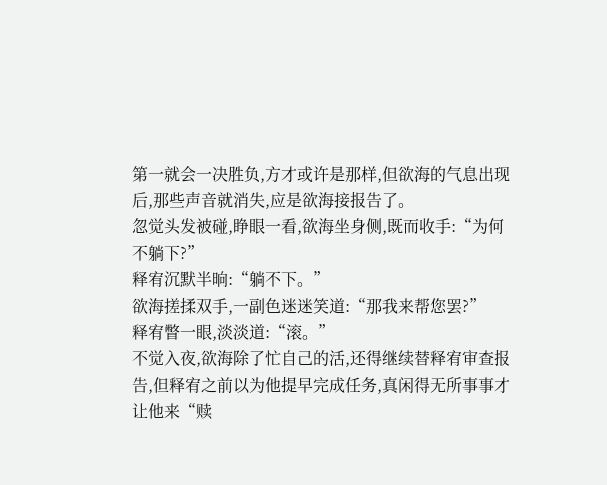第一就会一决胜负,方才或许是那样,但欲海的气息出现后,那些声音就消失,应是欲海接报告了。
忽觉头发被碰,睁眼一看,欲海坐身侧,既而收手:“为何不躺下?”
释宥沉默半晌:“躺不下。”
欲海搓揉双手,一副色迷迷笑道:“那我来帮您罢?”
释宥瞥一眼,淡淡道:“滚。”
不觉入夜,欲海除了忙自己的活,还得继续替释宥审查报告,但释宥之前以为他提早完成任务,真闲得无所事事才让他来“赎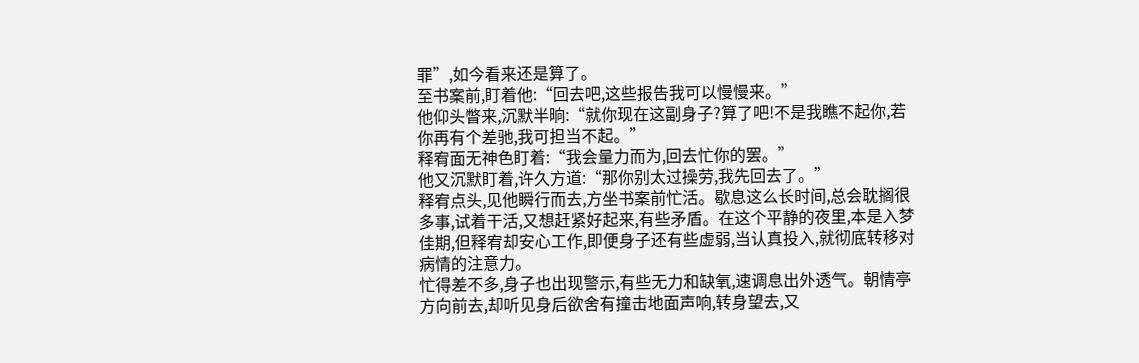罪”,如今看来还是算了。
至书案前,盯着他:“回去吧,这些报告我可以慢慢来。”
他仰头瞥来,沉默半晌:“就你现在这副身子?算了吧!不是我瞧不起你,若你再有个差驰,我可担当不起。”
释宥面无神色盯着:“我会量力而为,回去忙你的罢。”
他又沉默盯着,许久方道:“那你别太过操劳,我先回去了。”
释宥点头,见他瞬行而去,方坐书案前忙活。歇息这么长时间,总会耽搁很多事,试着干活,又想赶紧好起来,有些矛盾。在这个平静的夜里,本是入梦佳期,但释宥却安心工作,即便身子还有些虚弱,当认真投入,就彻底转移对病情的注意力。
忙得差不多,身子也出现警示,有些无力和缺氧,速调息出外透气。朝情亭方向前去,却听见身后欲舍有撞击地面声响,转身望去,又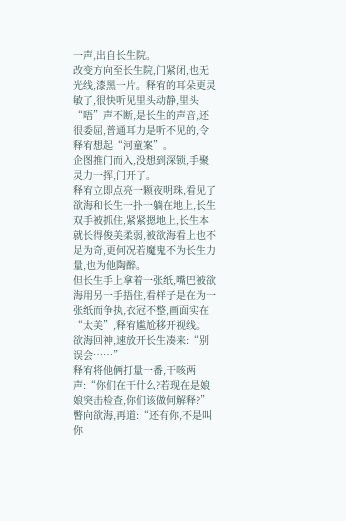一声,出自长生院。
改变方向至长生院,门紧闭,也无光线,漆黑一片。释宥的耳朵更灵敏了,很快听见里头动静,里头“唔”声不断,是长生的声音,还很委屈,普通耳力是听不见的,令释宥想起“河童案”。
企图推门而入,没想到深锁,手聚灵力一挥,门开了。
释宥立即点亮一颗夜明珠,看见了欲海和长生一扑一躺在地上,长生双手被抓住,紧紧摁地上,长生本就长得俊美柔弱,被欲海看上也不足为奇,更何况若魔鬼不为长生力量,也为他陶醉。
但长生手上拿着一张纸,嘴巴被欲海用另一手捂住,看样子是在为一张纸而争执,衣冠不整,画面实在“太美”,释宥尴尬移开视线。
欲海回神,速放开长生凑来:“别误会……”
释宥将他俩打量一番,干咳两声:“你们在干什么?若现在是娘娘突击检查,你们该做何解释?”瞥向欲海,再道:“还有你,不是叫你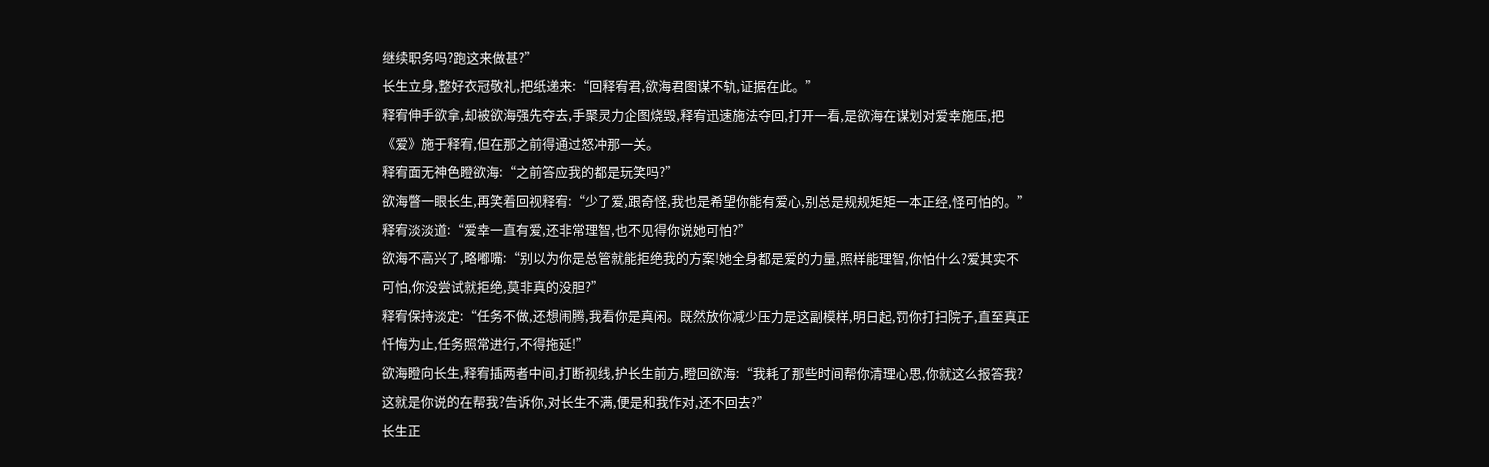继续职务吗?跑这来做甚?”
长生立身,整好衣冠敬礼,把纸递来:“回释宥君,欲海君图谋不轨,证据在此。”
释宥伸手欲拿,却被欲海强先夺去,手聚灵力企图烧毁,释宥迅速施法夺回,打开一看,是欲海在谋划对爱幸施压,把《爱》施于释宥,但在那之前得通过怒冲那一关。
释宥面无神色瞪欲海:“之前答应我的都是玩笑吗?”
欲海瞥一眼长生,再笑着回视释宥:“少了爱,跟奇怪,我也是希望你能有爱心,别总是规规矩矩一本正经,怪可怕的。”
释宥淡淡道:“爱幸一直有爱,还非常理智,也不见得你说她可怕?”
欲海不高兴了,略嘟嘴:“别以为你是总管就能拒绝我的方案!她全身都是爱的力量,照样能理智,你怕什么?爱其实不可怕,你没尝试就拒绝,莫非真的没胆?”
释宥保持淡定:“任务不做,还想闹腾,我看你是真闲。既然放你减少压力是这副模样,明日起,罚你打扫院子,直至真正忏悔为止,任务照常进行,不得拖延!”
欲海瞪向长生,释宥插两者中间,打断视线,护长生前方,瞪回欲海:“我耗了那些时间帮你清理心思,你就这么报答我?这就是你说的在帮我?告诉你,对长生不满,便是和我作对,还不回去?”
长生正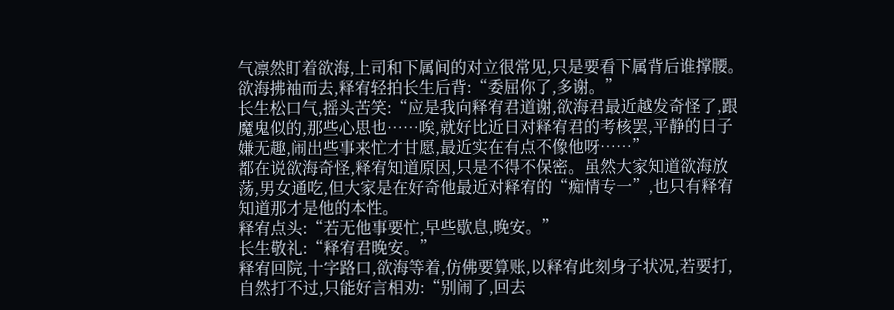气凛然盯着欲海,上司和下属间的对立很常见,只是要看下属背后谁撑腰。
欲海拂袖而去,释宥轻拍长生后背:“委屈你了,多谢。”
长生松口气,摇头苦笑:“应是我向释宥君道谢,欲海君最近越发奇怪了,跟魔鬼似的,那些心思也……唉,就好比近日对释宥君的考核罢,平静的日子嫌无趣,闹出些事来忙才甘愿,最近实在有点不像他呀……”
都在说欲海奇怪,释宥知道原因,只是不得不保密。虽然大家知道欲海放荡,男女通吃,但大家是在好奇他最近对释宥的“痴情专一”,也只有释宥知道那才是他的本性。
释宥点头:“若无他事要忙,早些歇息,晚安。”
长生敬礼:“释宥君晚安。”
释宥回院,十字路口,欲海等着,仿佛要算账,以释宥此刻身子状况,若要打,自然打不过,只能好言相劝:“别闹了,回去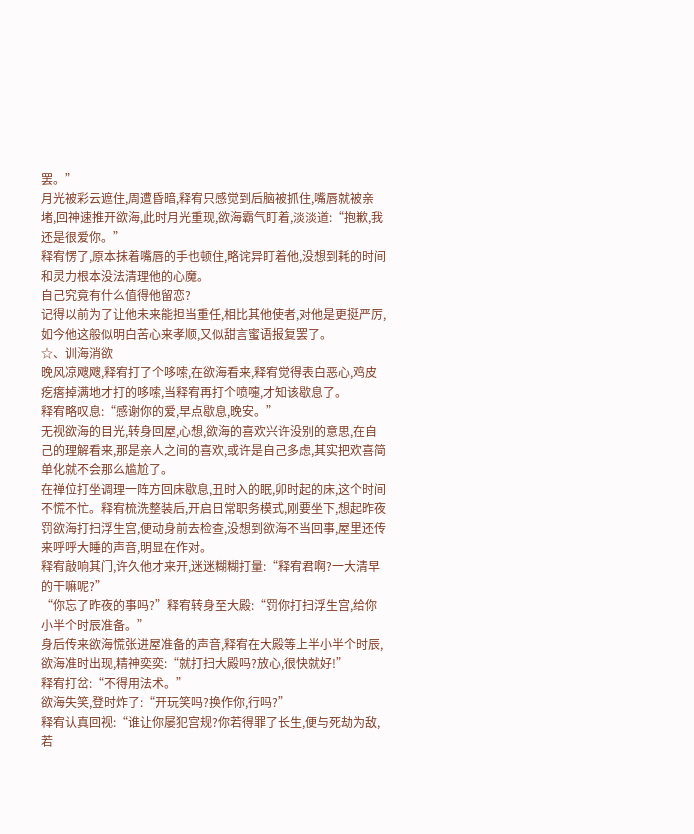罢。”
月光被彩云遮住,周遭昏暗,释宥只感觉到后脑被抓住,嘴唇就被亲堵,回神速推开欲海,此时月光重现,欲海霸气盯着,淡淡道:“抱歉,我还是很爱你。”
释宥愣了,原本抹着嘴唇的手也顿住,略诧异盯着他,没想到耗的时间和灵力根本没法清理他的心魔。
自己究竟有什么值得他留恋?
记得以前为了让他未来能担当重任,相比其他使者,对他是更挺严厉,如今他这般似明白苦心来孝顺,又似甜言蜜语报复罢了。
☆、训海消欲
晚风凉飕飕,释宥打了个哆嗦,在欲海看来,释宥觉得表白恶心,鸡皮疙瘩掉满地才打的哆嗦,当释宥再打个喷嚏,才知该歇息了。
释宥略叹息:“感谢你的爱,早点歇息,晚安。”
无视欲海的目光,转身回屋,心想,欲海的喜欢兴许没别的意思,在自己的理解看来,那是亲人之间的喜欢,或许是自己多虑,其实把欢喜简单化就不会那么尴尬了。
在禅位打坐调理一阵方回床歇息,丑时入的眠,卯时起的床,这个时间不慌不忙。释宥梳洗整装后,开启日常职务模式,刚要坐下,想起昨夜罚欲海打扫浮生宫,便动身前去检查,没想到欲海不当回事,屋里还传来呼呼大睡的声音,明显在作对。
释宥敲响其门,许久他才来开,迷迷糊糊打量:“释宥君啊?一大清早的干嘛呢?”
“你忘了昨夜的事吗?”释宥转身至大殿:“罚你打扫浮生宫,给你小半个时辰准备。”
身后传来欲海慌张进屋准备的声音,释宥在大殿等上半小半个时辰,欲海准时出现,精神奕奕:“就打扫大殿吗?放心,很快就好!”
释宥打岔:“不得用法术。”
欲海失笑,登时炸了:“开玩笑吗?换作你,行吗?”
释宥认真回视:“谁让你屡犯宫规?你若得罪了长生,便与死劫为敌,若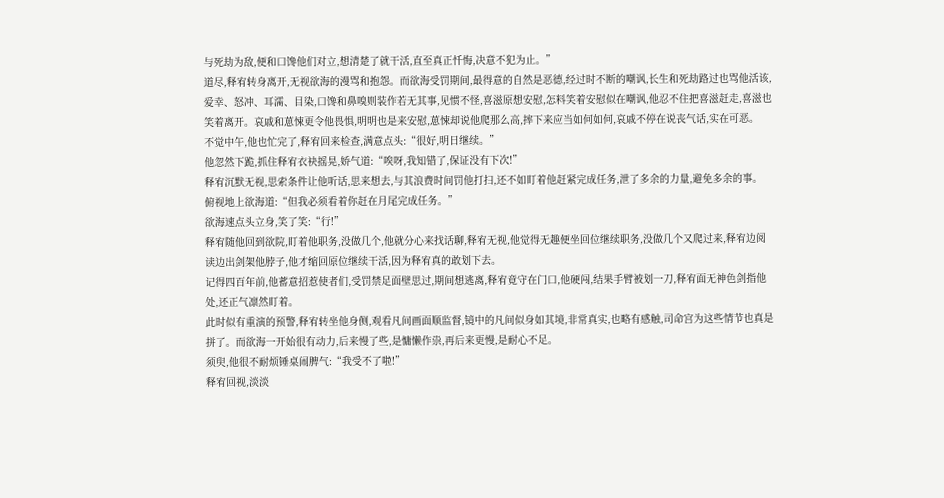与死劫为敌,便和口馋他们对立,想清楚了就干活,直至真正忏悔,决意不犯为止。”
道尽,释宥转身离开,无视欲海的漫骂和抱怨。而欲海受罚期间,最得意的自然是恶德,经过时不断的嘲讽,长生和死劫路过也骂他活该,爱幸、怒冲、耳濡、目染,口馋和鼻嗅则装作若无其事,见惯不怪,喜滋原想安慰,怎料笑着安慰似在嘲讽,他忍不住把喜滋赶走,喜滋也笑着离开。哀戚和葸悚更令他畏惧,明明也是来安慰,葸悚却说他爬那么高,摔下来应当如何如何,哀戚不停在说丧气话,实在可恶。
不觉中午,他也忙完了,释宥回来检查,满意点头:“很好,明日继续。”
他忽然下跪,抓住释宥衣袂摇晃,娇气道:“唉呀,我知错了,保证没有下次!”
释宥沉默无视,思索条件让他听话,思来想去,与其浪费时间罚他打扫,还不如盯着他赶紧完成任务,泄了多余的力量,避免多余的事。
俯视地上欲海道:“但我必须看着你赶在月尾完成任务。”
欲海速点头立身,笑了笑:“行!”
释宥随他回到欲院,盯着他职务,没做几个,他就分心来找话聊,释宥无视,他觉得无趣便坐回位继续职务,没做几个又爬过来,释宥边阅读边出剑架他脖子,他才缩回原位继续干活,因为释宥真的敢划下去。
记得四百年前,他蓄意招惹使者们,受罚禁足面壁思过,期间想逃离,释宥竟守在门口,他硬闯,结果手臂被划一刀,释宥面无神色剑指他处,还正气凛然盯着。
此时似有重演的预警,释宥转坐他身侧,观看凡间画面顺监督,镜中的凡间似身如其境,非常真实,也略有感触,司命宫为这些情节也真是拼了。而欲海一开始很有动力,后来慢了些,是慵懒作祟,再后来更慢,是耐心不足。
须臾,他很不耐烦锤桌闹脾气:“我受不了啦!”
释宥回视,淡淡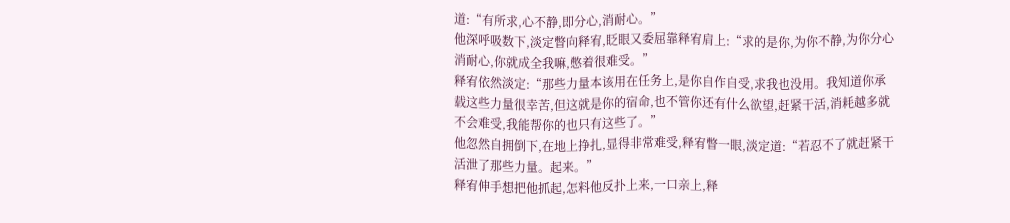道:“有所求,心不静,即分心,消耐心。”
他深呼吸数下,淡定瞥向释宥,眨眼又委屈靠释宥肩上:“求的是你,为你不静,为你分心消耐心,你就成全我嘛,憋着很难受。”
释宥依然淡定:“那些力量本该用在任务上,是你自作自受,求我也没用。我知道你承载这些力量很幸苦,但这就是你的宿命,也不管你还有什么欲望,赶紧干活,消耗越多就不会难受,我能帮你的也只有这些了。”
他忽然自拥倒下,在地上挣扎,显得非常难受,释宥瞥一眼,淡定道:“若忍不了就赶紧干活泄了那些力量。起来。”
释宥伸手想把他抓起,怎料他反扑上来,一口亲上,释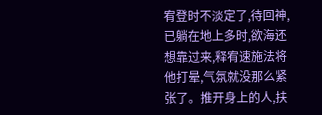宥登时不淡定了,待回神,已躺在地上多时,欲海还想靠过来,释宥速施法将他打晕,气氛就没那么紧张了。推开身上的人,扶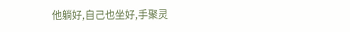他躺好,自己也坐好,手聚灵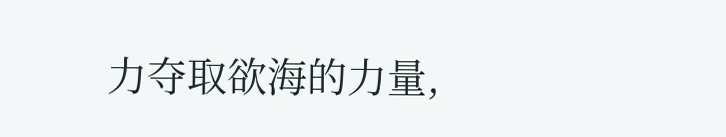力夺取欲海的力量,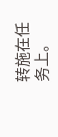转施在任务上。